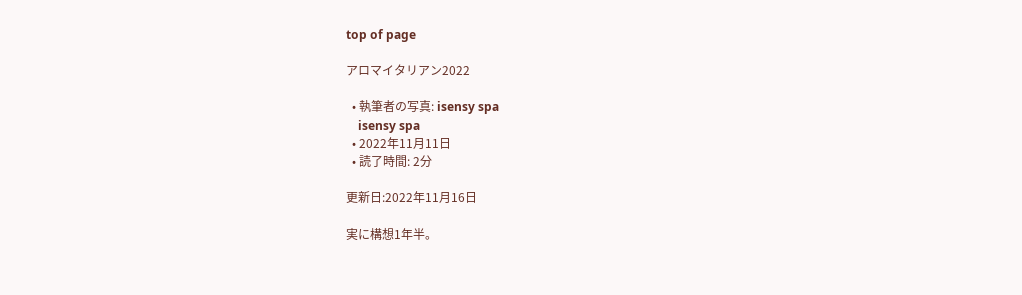top of page

アロマイタリアン2022

  • 執筆者の写真: isensy spa
    isensy spa
  • 2022年11月11日
  • 読了時間: 2分

更新日:2022年11月16日

実に構想1年半。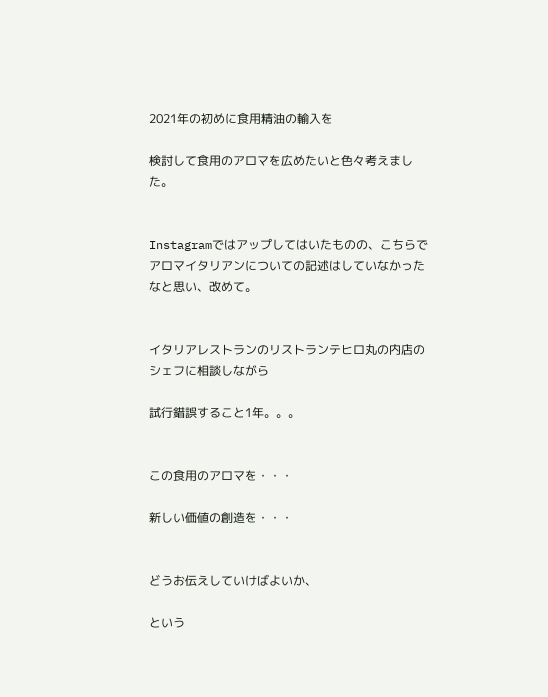2021年の初めに食用精油の輸入を

検討して食用のアロマを広めたいと色々考えました。


Instagramではアップしてはいたものの、こちらでアロマイタリアンについての記述はしていなかったなと思い、改めて。


イタリアレストランのリストランテヒロ丸の内店のシェフに相談しながら

試行錯誤すること1年。。。


この食用のアロマを・・・

新しい価値の創造を・・・


どうお伝えしていけばよいか、

という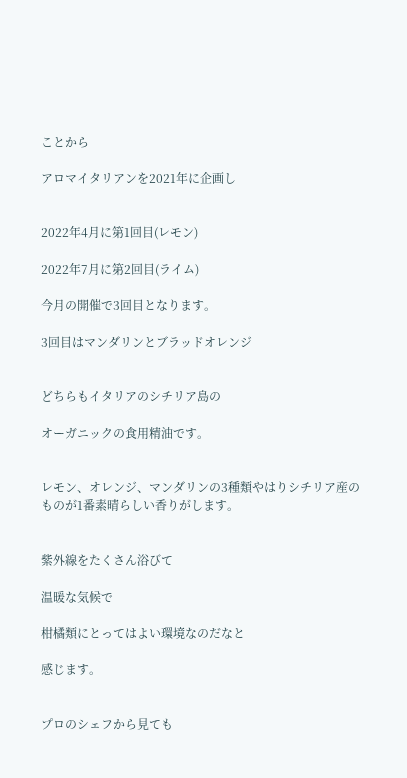ことから

アロマイタリアンを2021年に企画し


2022年4月に第1回目(レモン)

2022年7月に第2回目(ライム)

今月の開催で3回目となります。

3回目はマンダリンとブラッドオレンジ


どちらもイタリアのシチリア島の

オーガニックの食用精油です。


レモン、オレンジ、マンダリンの3種類やはりシチリア産のものが1番素晴らしい香りがします。


紫外線をたくさん浴びて

温暖な気候で

柑橘類にとってはよい環境なのだなと

感じます。


プロのシェフから見ても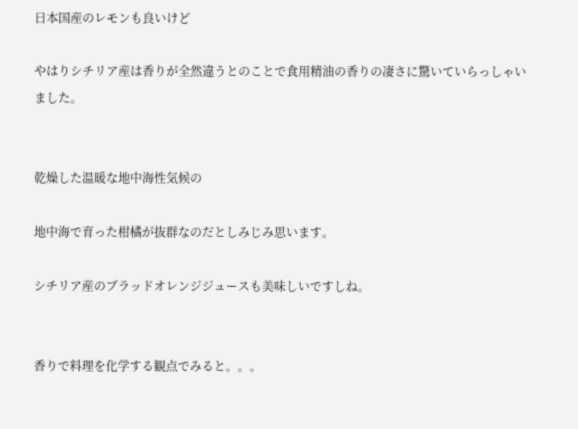日本国産のレモンも良いけど

やはりシチリア産は香りが全然違うとのことで食用精油の香りの凄さに驚いていらっしゃいました。


乾燥した温暖な地中海性気候の

地中海で育った柑橘が抜群なのだとしみじみ思います。

シチリア産のブラッドオレンジジュースも美味しいですしね。


香りで料理を化学する観点でみると。。。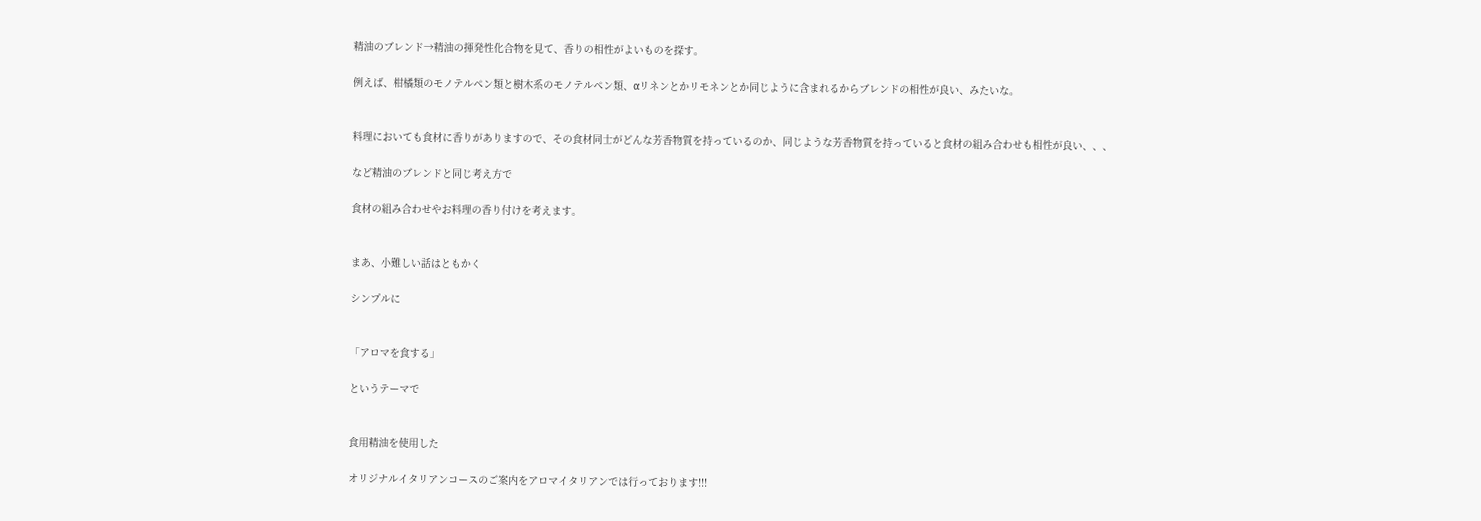精油のブレンド→精油の揮発性化合物を見て、香りの相性がよいものを探す。

例えば、柑橘類のモノテルペン類と樹木系のモノテルペン類、αリネンとかリモネンとか同じように含まれるからブレンドの相性が良い、みたいな。


料理においても食材に香りがありますので、その食材同士がどんな芳香物質を持っているのか、同じような芳香物質を持っていると食材の組み合わせも相性が良い、、、

など精油のブレンドと同じ考え方で

食材の組み合わせやお料理の香り付けを考えます。


まあ、小難しい話はともかく

シンプルに


「アロマを食する」

というテーマで


食用精油を使用した

オリジナルイタリアンコースのご案内をアロマイタリアンでは行っております!!!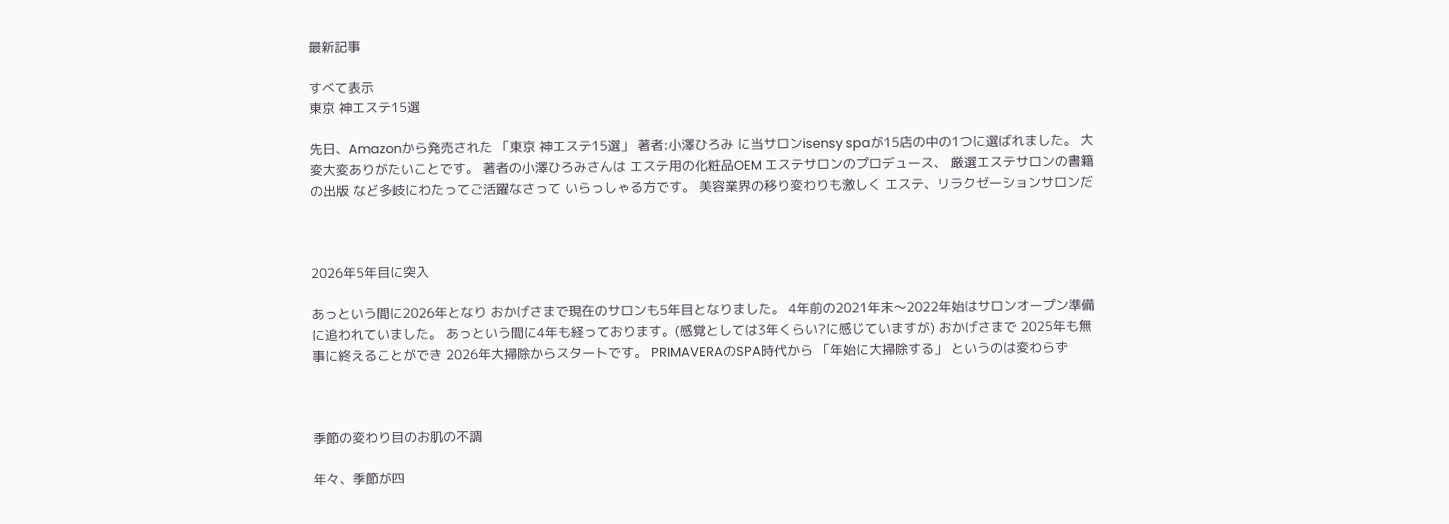最新記事

すべて表示
東京 神エステ15選

先日、Amazonから発売された 「東京 神エステ15選」 著者:小澤ひろみ に当サロンisensy spaが15店の中の1つに選ばれました。 大変大変ありがたいことです。 著者の小澤ひろみさんは エステ用の化粧品OEM エステサロンのプロデュース、 厳選エステサロンの書籍の出版 など多岐にわたってご活躍なさって いらっしゃる方です。 美容業界の移り変わりも激しく エステ、リラクゼーションサロンだ



2026年5年目に突入

あっという間に2026年となり おかげさまで現在のサロンも5年目となりました。 4年前の2021年末〜2022年始はサロンオープン準備に追われていました。 あっという間に4年も経っております。(感覚としては3年くらい?に感じていますが) おかげさまで 2025年も無事に終えることができ 2026年大掃除からスタートです。 PRIMAVERAのSPA時代から 「年始に大掃除する」 というのは変わらず



季節の変わり目のお肌の不調

年々、季節が四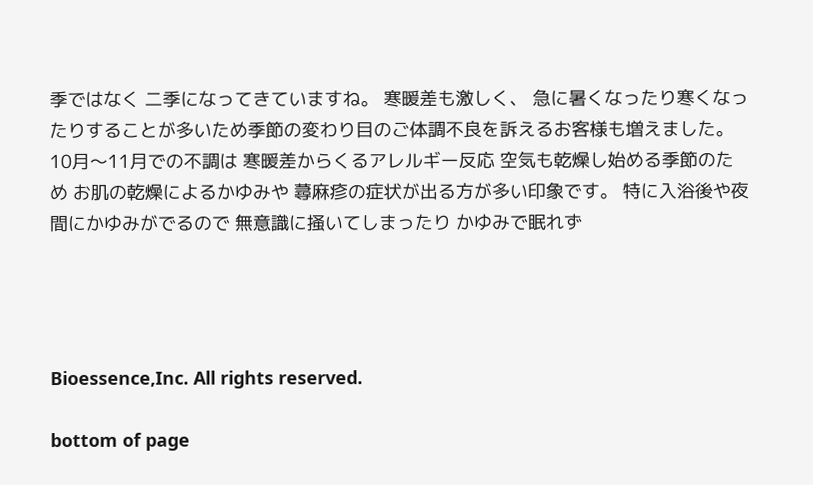季ではなく 二季になってきていますね。 寒暖差も激しく、 急に暑くなったり寒くなったりすることが多いため季節の変わり目のご体調不良を訴えるお客様も増えました。 10月〜11月での不調は 寒暖差からくるアレルギー反応 空気も乾燥し始める季節のため お肌の乾燥によるかゆみや 蕁麻疹の症状が出る方が多い印象です。 特に入浴後や夜間にかゆみがでるので 無意識に掻いてしまったり かゆみで眠れず




Bioessence,Inc. All rights reserved.

bottom of page